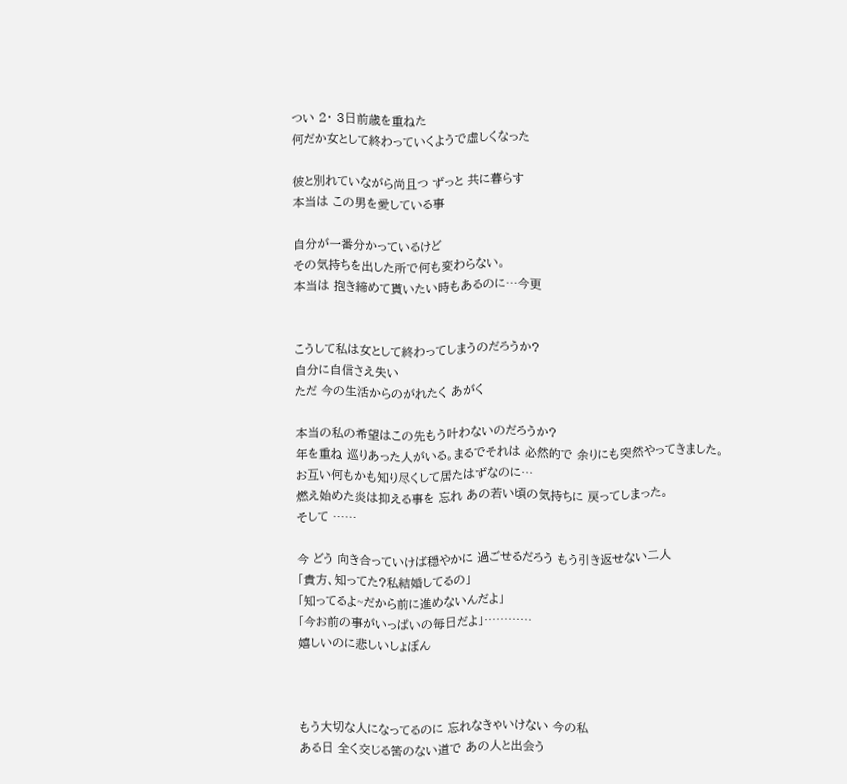つい 2・ 3日前歳を重ねた
何だか女として終わっていくようで虚しくなった

彼と別れていながら尚且つ ずっと 共に暮らす
本当は この男を愛している事

自分が一番分かっているけど
その気持ちを出した所で何も変わらない。
本当は 抱き締めて貰いたい時もあるのに…今更


こうして私は女として終わってしまうのだろうか?
自分に自信さえ失い
ただ 今の生活からのがれたく あがく

本当の私の希望はこの先もう叶わないのだろうか?
年を重ね 巡りあった人がいる。まるでそれは 必然的で 余りにも突然やってきました。
お互い何もかも知り尽くして居たはずなのに…
燃え始めた炎は抑える事を 忘れ あの若い頃の気持ちに 戻ってしまった。
そして ……

今 どう 向き合っていけば穏やかに 過ごせるだろう もう引き返せない二人
「貴方、知ってた?私結婚してるの」
「知ってるよ~だから前に進めないんだよ」
「今お前の事がいっぱいの毎日だよ」…………
嬉しいのに悲しいしょぼん



もう大切な人になってるのに 忘れなきゃいけない 今の私
ある日 全く交じる筈のない道で あの人と出会う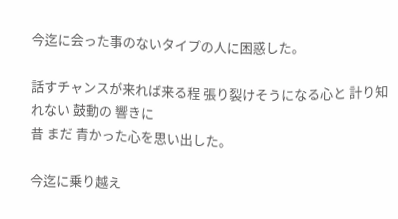今迄に会った事のないタイプの人に困惑した。

話すチャンスが来れば来る程 張り裂けそうになる心と 計り知れない 鼓動の 響きに
昔 まだ 青かった心を思い出した。

今迄に乗り越え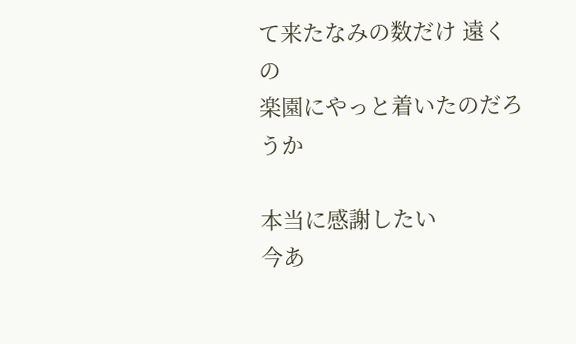て来たなみの数だけ 遠くの
楽園にやっと着いたのだろうか

本当に感謝したい
今あ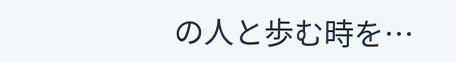の人と歩む時を…